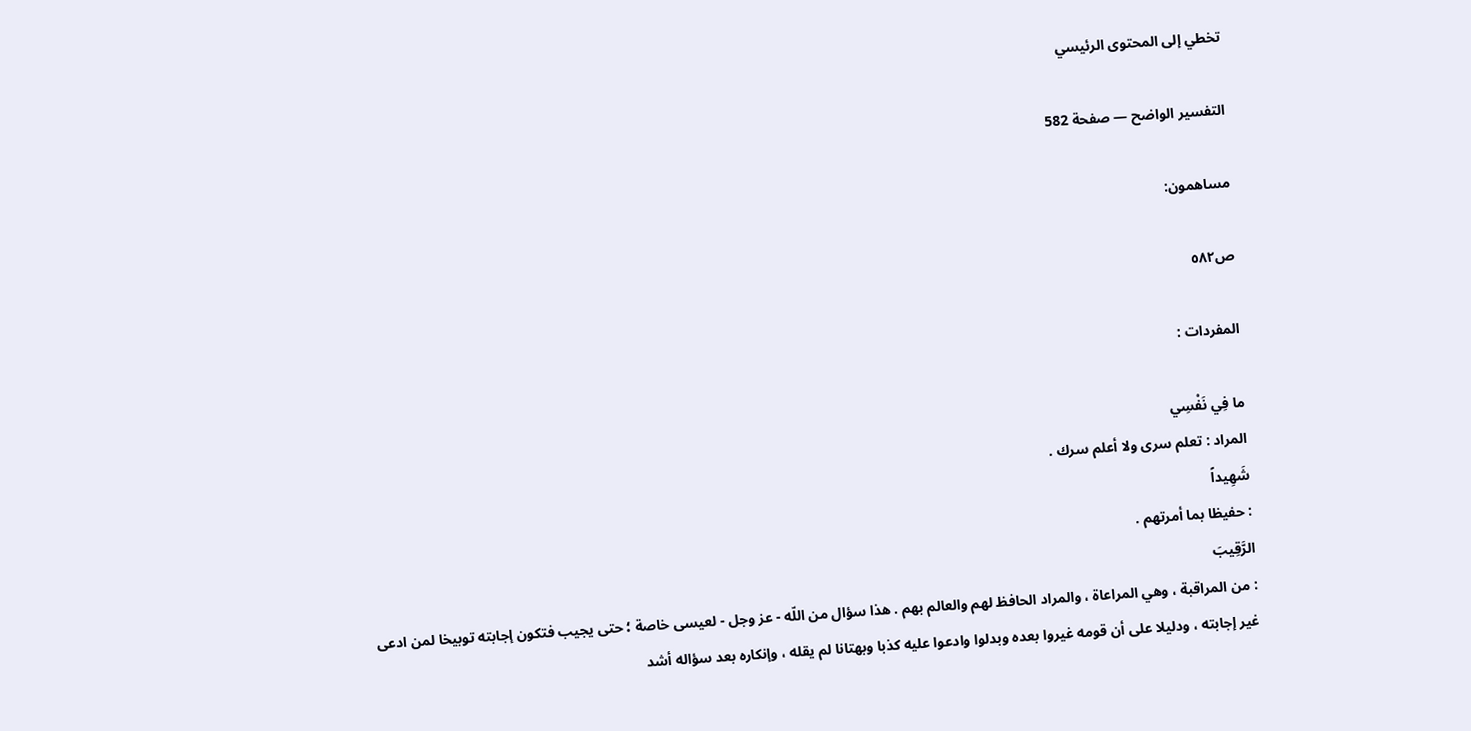تخطي إلى المحتوى الرئيسي

التفسير الواضح — صفحة 582

مساهمون:

ص٥٨٢

المفردات :

ما فِي نَفْسِي
المراد : تعلم سرى ولا أعلم سرك .
شَهِيداً
: حفيظا بما أمرتهم .
الرَّقِيبَ
: من المراقبة ، وهي المراعاة ، والمراد الحافظ لهم والعالم بهم . هذا سؤال من اللّه - عز وجل - لعيسى خاصة ؛ حتى يجيب فتكون إجابته توبيخا لمن ادعى غير إجابته ، ودليلا على أن قومه غيروا بعده وبدلوا وادعوا عليه كذبا وبهتانا لم يقله ، وإنكاره بعد سؤاله أشد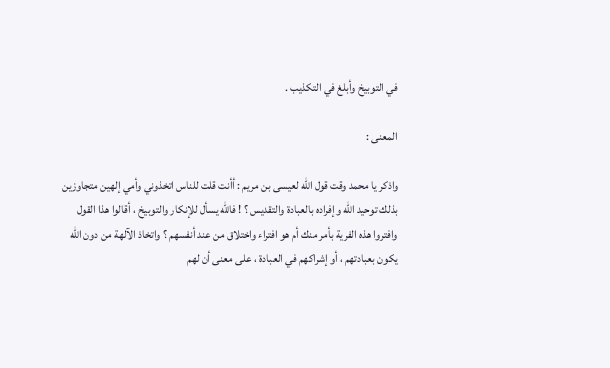في التوبيخ وأبلغ في التكذيب .

المعنى :

واذكر يا محمد وقت قول اللّه لعيسى بن مريم : أأنت قلت للناس اتخذوني وأمي إلهين متجاوزين بذلك توحيد اللّه وإفراده بالعبادة والتقديس ؟ ! فاللّه يسأل للإنكار والتوبيخ ، أقالوا هذا القول وافتروا هذه الفرية بأمر منك أم هو افتراء واختلاق من عند أنفسهم ؟ واتخاذ الآلهة من دون اللّه يكون بعبادتهم ، أو إشراكهم في العبادة ، على معنى أن لهم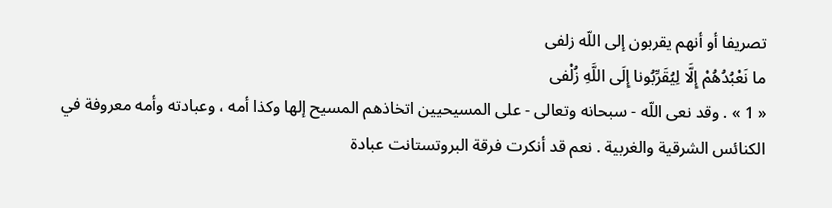تصريفا أو أنهم يقربون إلى اللّه زلفى
ما نَعْبُدُهُمْ إِلَّا لِيُقَرِّبُونا إِلَى اللَّهِ زُلْفى
« 1 » . وقد نعى اللّه - سبحانه وتعالى - على المسيحيين اتخاذهم المسيح إلها وكذا أمه ، وعبادته وأمه معروفة في الكنائس الشرقية والغربية . نعم قد أنكرت فرقة البروتستانت عبادة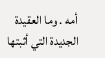أمه . وما العقيدة الجديدة التي أثبتها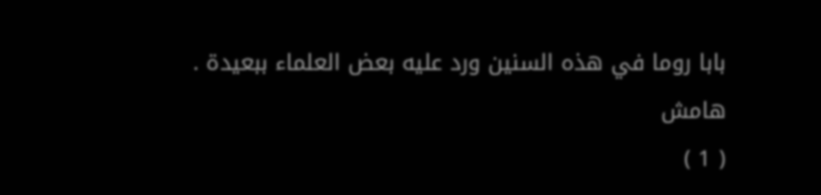بابا روما في هذه السنين ورد عليه بعض العلماء ببعيدة .
هامش
( 1 )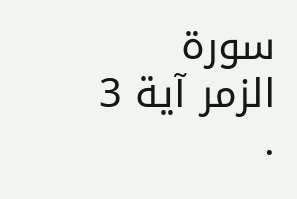سورة الزمر آية 3 .